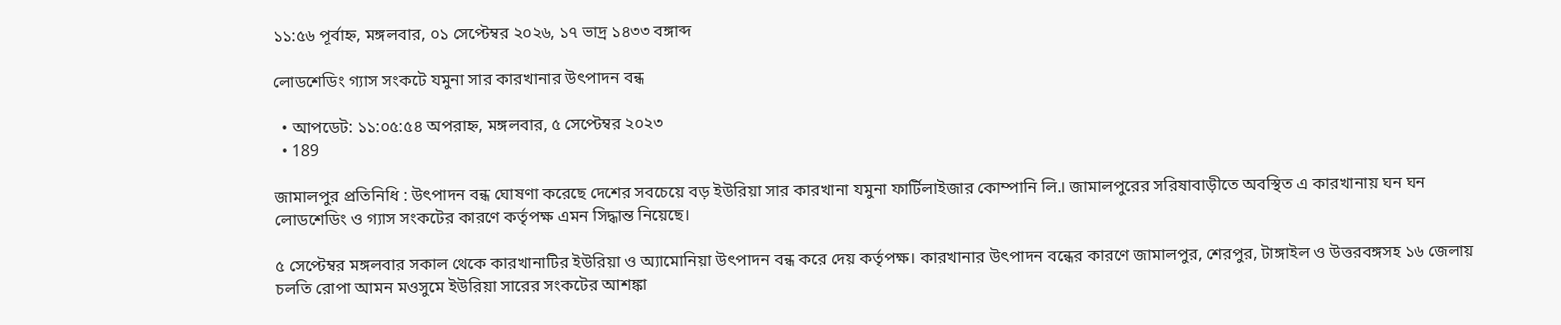১১:৫৬ পূর্বাহ্ন, মঙ্গলবার, ০১ সেপ্টেম্বর ২০২৬, ১৭ ভাদ্র ১৪৩৩ বঙ্গাব্দ

লোডশেডিং গ্যাস সংকটে যমুনা সার কারখানার উৎপাদন বন্ধ

  • আপডেট: ১১:০৫:৫৪ অপরাহ্ন, মঙ্গলবার, ৫ সেপ্টেম্বর ২০২৩
  • 189

জামালপুর প্রতিনিধি : উৎপাদন বন্ধ ঘোষণা করেছে দেশের সবচেয়ে বড় ইউরিয়া সার কারখানা যমুনা ফার্টিলাইজার কোম্পানি লি.। জামালপুরের সরিষাবাড়ীতে অবস্থিত এ কারখানায় ঘন ঘন লোডশেডিং ও গ্যাস সংকটের কারণে কর্তৃপক্ষ এমন সিদ্ধান্ত নিয়েছে।

৫ সেপ্টেম্বর মঙ্গলবার সকাল থেকে কারখানাটির ইউরিয়া ও অ্যামোনিয়া উৎপাদন বন্ধ করে দেয় কর্তৃপক্ষ। কারখানার উৎপাদন বন্ধের কারণে জামালপুর, শেরপুর, টাঙ্গাইল ও উত্তরবঙ্গসহ ১৬ জেলায় চলতি রোপা আমন মওসুমে ইউরিয়া সারের সংকটের আশঙ্কা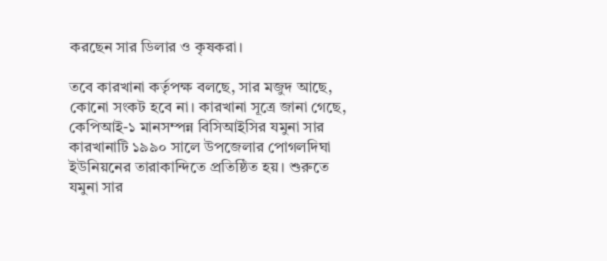করছেন সার ডিলার ও কৃষকরা।

তবে কারখানা কর্তৃপক্ষ বলছে, সার মজুদ আছে, কোনো সংকট হবে না। কারখানা সূত্রে জানা গেছে, কেপিআই-১ মানসম্পন্ন বিসিআইসির যমুনা সার কারখানাটি ১৯৯০ সালে উপজেলার পোগলদিঘা ইউনিয়নের তারাকান্দিতে প্রতিষ্ঠিত হয়। শুরুতে যমুনা সার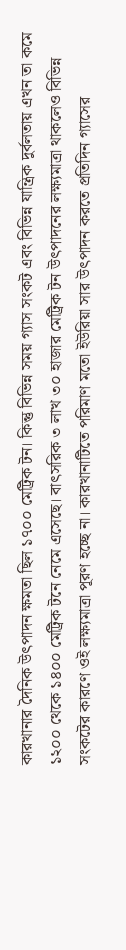কারখানার দৈনিক উৎপাদন ক্ষমতা ছিল ১৭০০ মেট্রিক টন। কিন্তু বিভিন্ন সময় গ্যাস সংকট এবং বিভিন্ন যান্ত্রিক দুর্বলতায় এখন তা কমে ১২০০ থেকে ১৪০০ মেট্রিক টনে নেমে এসেছে। বাৎসরিক ৩ লাখ ৩০ হাজার মেট্রিক টন উৎপাদনের লক্ষ্যমাত্রা থাকলেও বিভিন্ন সংকটের কারণে ওই লক্ষ্যমাত্রা পূরণ হচ্ছে না। কারখানাটিতে পরিমাণ মতো ইউরিয়া সার উৎপাদন করতে প্রতিদিন গ্যাসের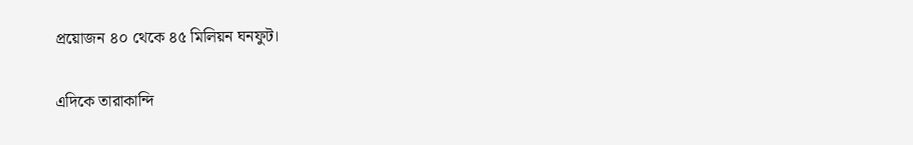প্রয়োজন ৪০ থেকে ৪৫ মিলিয়ন ঘনফুট।

এদিকে তারাকান্দি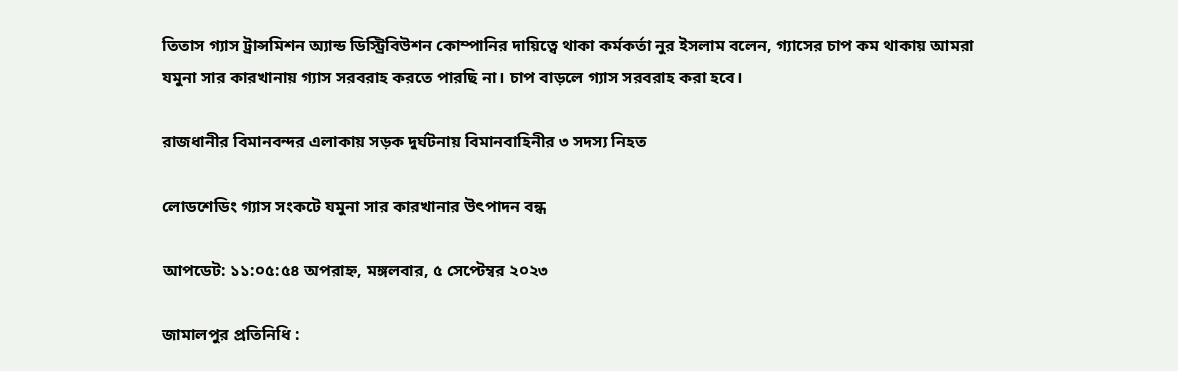তিতাস গ্যাস ট্রান্সমিশন অ্যান্ড ডিস্ট্রিবিউশন কোম্পানির দায়িত্বে থাকা কর্মকর্তা নুর ইসলাম বলেন, গ্যাসের চাপ কম থাকায় আমরা যমুনা সার কারখানায় গ্যাস সরবরাহ করতে পারছি না। চাপ বাড়লে গ্যাস সরবরাহ করা হবে।

রাজধানীর বিমানবন্দর এলাকায় সড়ক দুর্ঘটনায় বিমানবাহিনীর ৩ সদস্য নিহত

লোডশেডিং গ্যাস সংকটে যমুনা সার কারখানার উৎপাদন বন্ধ

আপডেট: ১১:০৫:৫৪ অপরাহ্ন, মঙ্গলবার, ৫ সেপ্টেম্বর ২০২৩

জামালপুর প্রতিনিধি :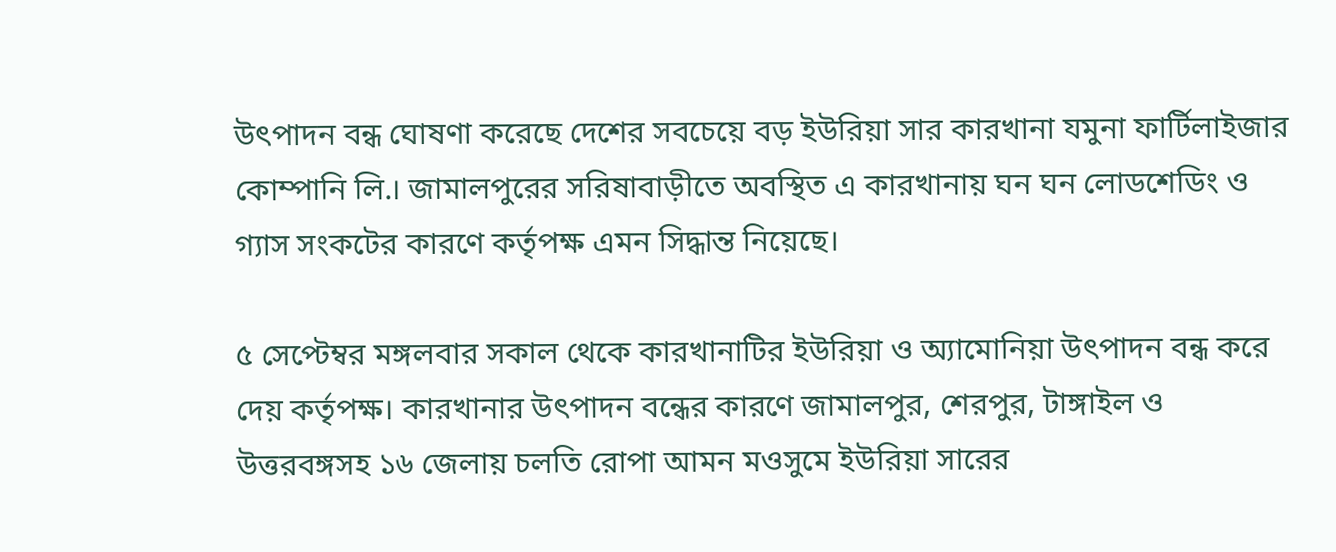উৎপাদন বন্ধ ঘোষণা করেছে দেশের সবচেয়ে বড় ইউরিয়া সার কারখানা যমুনা ফার্টিলাইজার কোম্পানি লি.। জামালপুরের সরিষাবাড়ীতে অবস্থিত এ কারখানায় ঘন ঘন লোডশেডিং ও গ্যাস সংকটের কারণে কর্তৃপক্ষ এমন সিদ্ধান্ত নিয়েছে।

৫ সেপ্টেম্বর মঙ্গলবার সকাল থেকে কারখানাটির ইউরিয়া ও অ্যামোনিয়া উৎপাদন বন্ধ করে দেয় কর্তৃপক্ষ। কারখানার উৎপাদন বন্ধের কারণে জামালপুর, শেরপুর, টাঙ্গাইল ও উত্তরবঙ্গসহ ১৬ জেলায় চলতি রোপা আমন মওসুমে ইউরিয়া সারের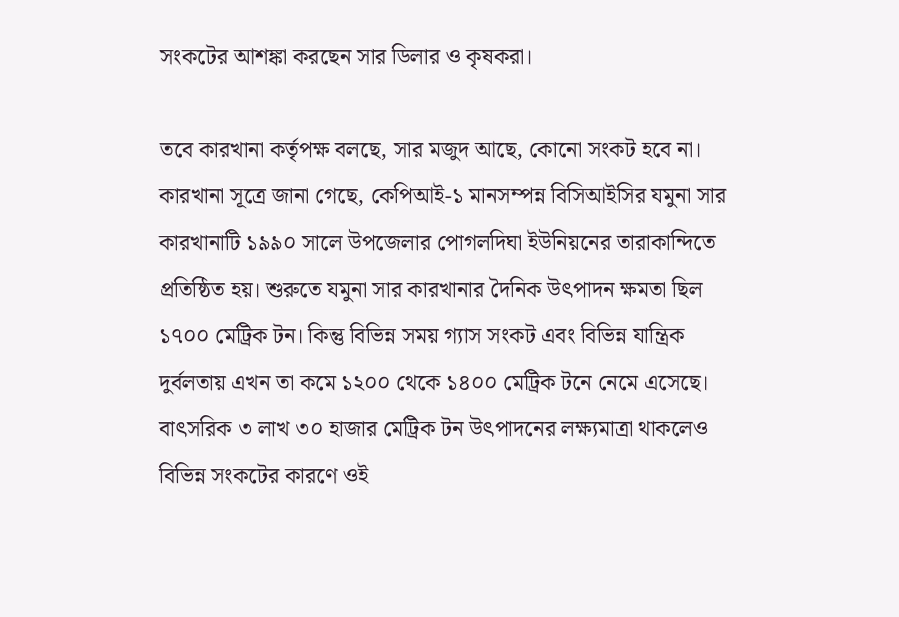সংকটের আশঙ্কা করছেন সার ডিলার ও কৃষকরা।

তবে কারখানা কর্তৃপক্ষ বলছে, সার মজুদ আছে, কোনো সংকট হবে না। কারখানা সূত্রে জানা গেছে, কেপিআই-১ মানসম্পন্ন বিসিআইসির যমুনা সার কারখানাটি ১৯৯০ সালে উপজেলার পোগলদিঘা ইউনিয়নের তারাকান্দিতে প্রতিষ্ঠিত হয়। শুরুতে যমুনা সার কারখানার দৈনিক উৎপাদন ক্ষমতা ছিল ১৭০০ মেট্রিক টন। কিন্তু বিভিন্ন সময় গ্যাস সংকট এবং বিভিন্ন যান্ত্রিক দুর্বলতায় এখন তা কমে ১২০০ থেকে ১৪০০ মেট্রিক টনে নেমে এসেছে। বাৎসরিক ৩ লাখ ৩০ হাজার মেট্রিক টন উৎপাদনের লক্ষ্যমাত্রা থাকলেও বিভিন্ন সংকটের কারণে ওই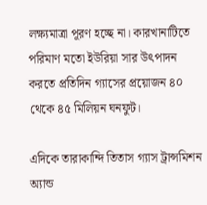লক্ষ্যমাত্রা পূরণ হচ্ছে না। কারখানাটিতে পরিমাণ মতো ইউরিয়া সার উৎপাদন করতে প্রতিদিন গ্যাসের প্রয়োজন ৪০ থেকে ৪৫ মিলিয়ন ঘনফুট।

এদিকে তারাকান্দি তিতাস গ্যাস ট্রান্সমিশন অ্যান্ড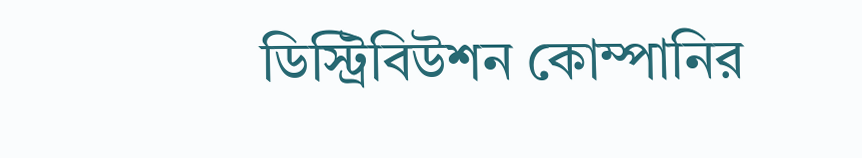ডিস্ট্রিবিউশন কোম্পানির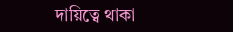দায়িত্বে থাকা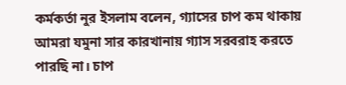কর্মকর্তা নুর ইসলাম বলেন, গ্যাসের চাপ কম থাকায় আমরা যমুনা সার কারখানায় গ্যাস সরবরাহ করতে পারছি না। চাপ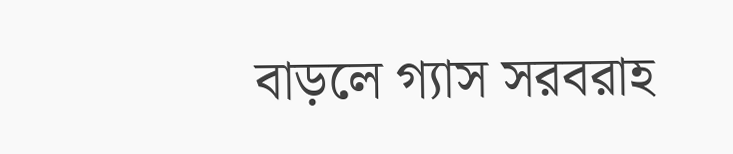বাড়লে গ্যাস সরবরাহ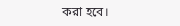করা হবে।